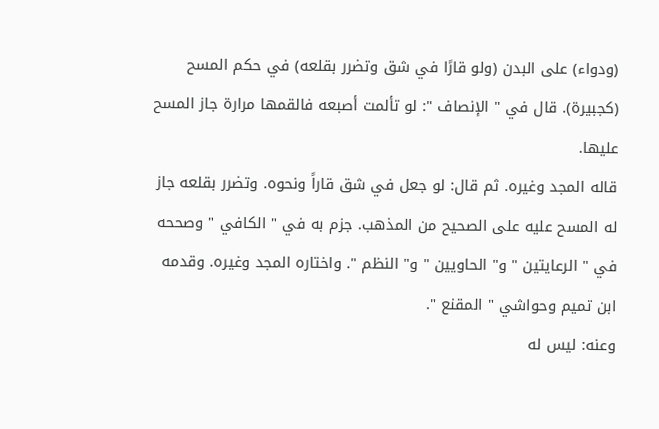(ودواء) على البدن (ولو قارًا في شق وتضرر بقلعه) في حكم المسح (كجبيرة). قال في " الإنصاف ": لو تألمت أصبعه فالقمها مرارة جاز المسح عليها.
قاله المجد وغيره. ثم قال: لو جعل في شق قاراً ونحوه. وتضرر بقلعه جاز له المسح عليه على الصحيح من المذهب. جزم به في " الكافي " وصححه في " الرعايتين " و" الحاويين " و" النظم ". واختاره المجد وغيره. وقدمه ابن تميم وحواشي " المقنع ".
وعنه: ليس له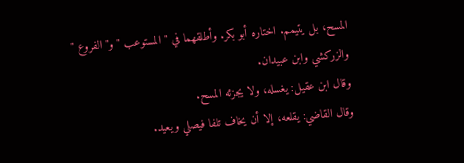المسح، بل يتيمم. اختاره أبو بكر. وأطلقهما في " المستوعب " و" الفروع " والزركشي وابن عبيدان.
وقال ابن عقيل: يغسله، ولا يجزئه المسح.
وقال القاضي: يقلعه، إلا أن يخاف تلفا فيصلي ويعيد.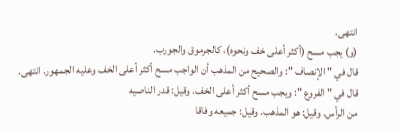انتهى.
(و) يجب مسح (أكثر أعلى خف ونحوه)، كالجرموق والجورب.
قال في " الإنصاف ": والصحيح من المذهب أن الواجب مسح أكثر أعلى الخف وعليه الجمهور. انتهى.
قال في " الفروع ": ويجب مسح أكثر أعلى الخف. وقيل: قدر الناصيه
من الرأس. وقيل: هو المذهب. وقيل: جميعه وفاقا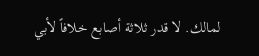لمالك. لا قدر ثلاثة أصابع خلافاً لأبي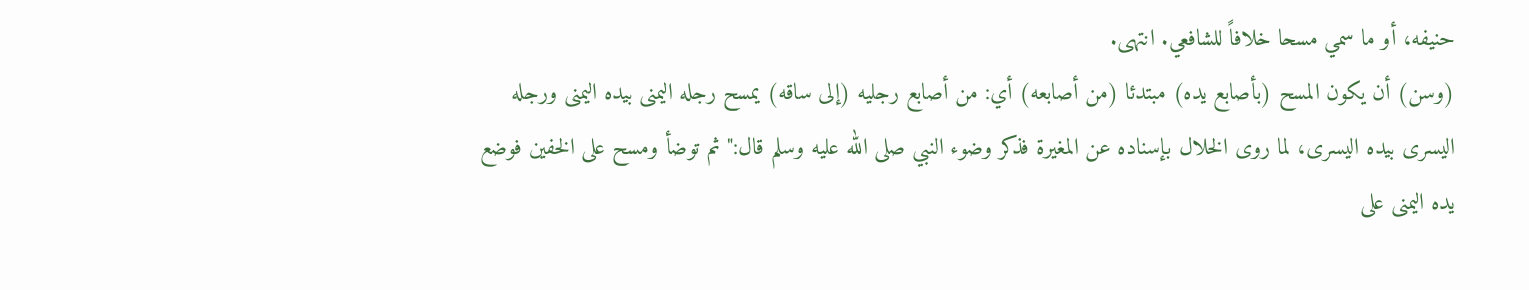حنيفه، أو ما سمي مسحا خلافاً للشافعي. انتهى.
(وسن) أن يكون المسح (بأصابع يده) مبتدئا (من أصابعه) أي: من أصابع رجليه (إلى ساقه) يمسح رجله اليمنى بيده اليمنى ورجله اليسرى بيده اليسرى، لما روى الخلال بإسناده عن المغيرة فذكر وضوء النبي صلى الله عليه وسلم قال:" ثم توضأ ومسح على الخفين فوضع يده اليمنى على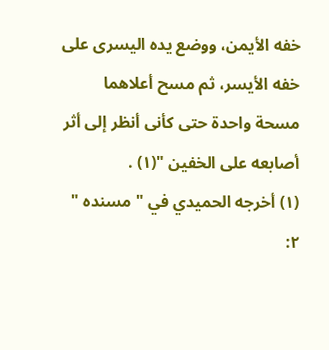خفه الأيمن، ووضع يده اليسرى على خفه الأيسر، ثم مسح أعلاهما مسحة واحدة حتى كأنى أنظر إلى أثر أصابعه على الخفين "(١) .
(١) أخرجه الحميدي في " مسنده " ٢: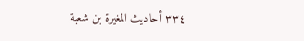٣٣٤ أحاديث المغيرة بن شعبة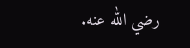رضي الله عنه.